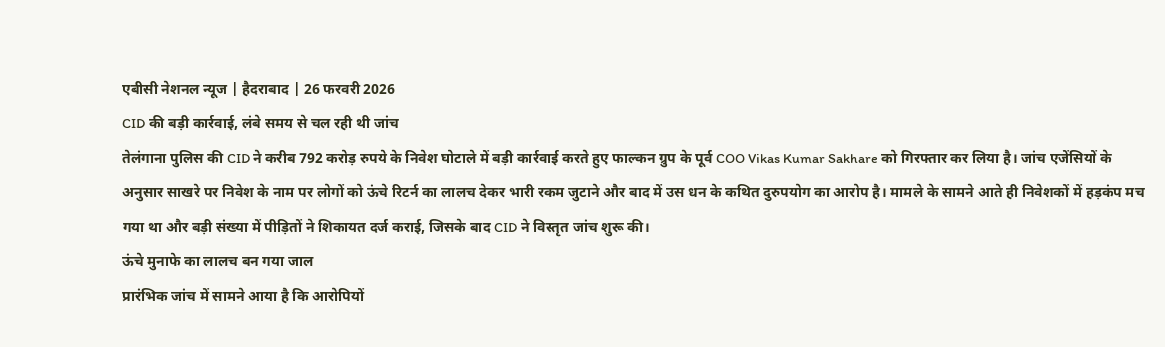एबीसी नेशनल न्यूज | हैदराबाद | 26 फरवरी 2026
CID की बड़ी कार्रवाई, लंबे समय से चल रही थी जांच
तेलंगाना पुलिस की CID ने करीब 792 करोड़ रुपये के निवेश घोटाले में बड़ी कार्रवाई करते हुए फाल्कन ग्रुप के पूर्व COO Vikas Kumar Sakhare को गिरफ्तार कर लिया है। जांच एजेंसियों के अनुसार साखरे पर निवेश के नाम पर लोगों को ऊंचे रिटर्न का लालच देकर भारी रकम जुटाने और बाद में उस धन के कथित दुरुपयोग का आरोप है। मामले के सामने आते ही निवेशकों में हड़कंप मच गया था और बड़ी संख्या में पीड़ितों ने शिकायत दर्ज कराई, जिसके बाद CID ने विस्तृत जांच शुरू की।
ऊंचे मुनाफे का लालच बन गया जाल
प्रारंभिक जांच में सामने आया है कि आरोपियों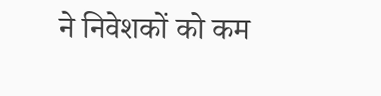ने निवेशकों को कम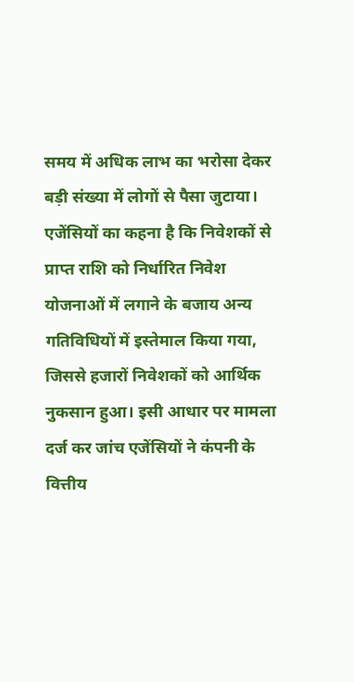समय में अधिक लाभ का भरोसा देकर बड़ी संख्या में लोगों से पैसा जुटाया। एजेंसियों का कहना है कि निवेशकों से प्राप्त राशि को निर्धारित निवेश योजनाओं में लगाने के बजाय अन्य गतिविधियों में इस्तेमाल किया गया, जिससे हजारों निवेशकों को आर्थिक नुकसान हुआ। इसी आधार पर मामला दर्ज कर जांच एजेंसियों ने कंपनी के वित्तीय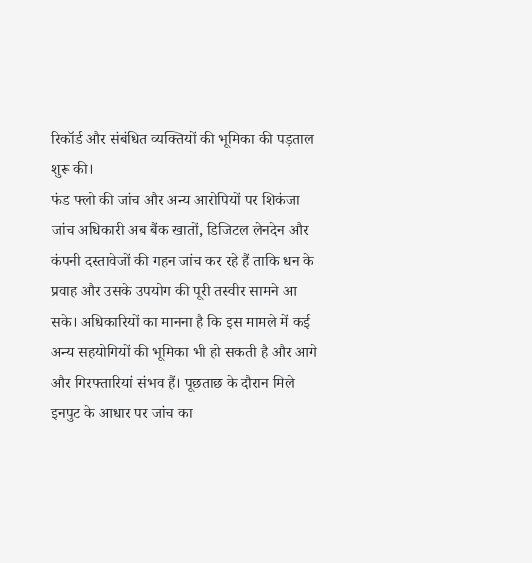रिकॉर्ड और संबंधित व्यक्तियों की भूमिका की पड़ताल शुरू की।
फंड फ्लो की जांच और अन्य आरोपियों पर शिकंजा
जांच अधिकारी अब बैंक खातों, डिजिटल लेनदेन और कंपनी दस्तावेजों की गहन जांच कर रहे हैं ताकि धन के प्रवाह और उसके उपयोग की पूरी तस्वीर सामने आ सके। अधिकारियों का मानना है कि इस मामले में कई अन्य सहयोगियों की भूमिका भी हो सकती है और आगे और गिरफ्तारियां संभव हैं। पूछताछ के दौरान मिले इनपुट के आधार पर जांच का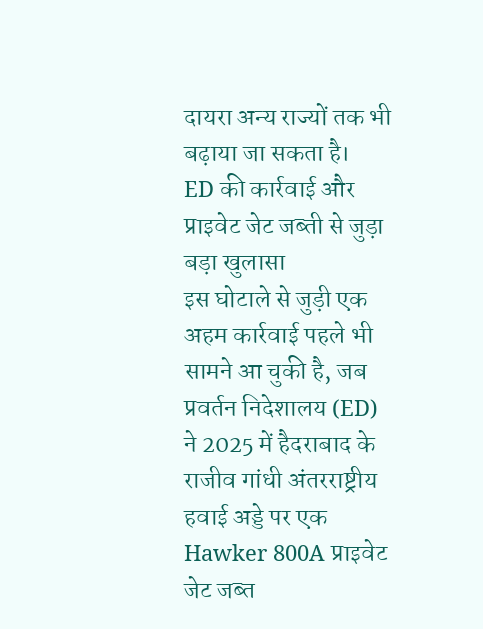दायरा अन्य राज्यों तक भी बढ़ाया जा सकता है।
ED की कार्रवाई और प्राइवेट जेट जब्ती से जुड़ा बड़ा खुलासा
इस घोटाले से जुड़ी एक अहम कार्रवाई पहले भी सामने आ चुकी है, जब प्रवर्तन निदेशालय (ED) ने 2025 में हैदराबाद के राजीव गांधी अंतरराष्ट्रीय हवाई अड्डे पर एक Hawker 800A प्राइवेट जेट जब्त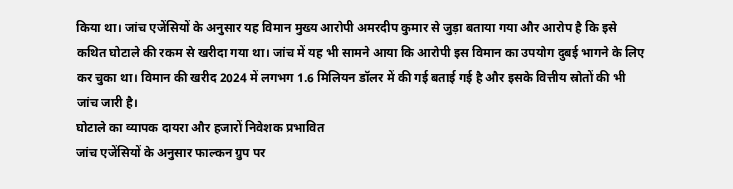किया था। जांच एजेंसियों के अनुसार यह विमान मुख्य आरोपी अमरदीप कुमार से जुड़ा बताया गया और आरोप है कि इसे कथित घोटाले की रकम से खरीदा गया था। जांच में यह भी सामने आया कि आरोपी इस विमान का उपयोग दुबई भागने के लिए कर चुका था। विमान की खरीद 2024 में लगभग 1.6 मिलियन डॉलर में की गई बताई गई है और इसके वित्तीय स्रोतों की भी जांच जारी है।
घोटाले का व्यापक दायरा और हजारों निवेशक प्रभावित
जांच एजेंसियों के अनुसार फाल्कन ग्रुप पर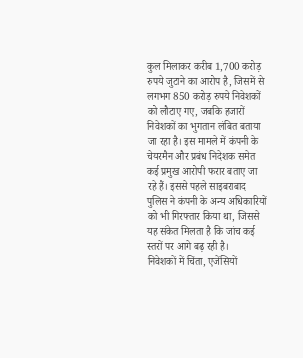कुल मिलाकर करीब 1,700 करोड़ रुपये जुटाने का आरोप है, जिसमें से लगभग 850 करोड़ रुपये निवेशकों को लौटाए गए, जबकि हजारों निवेशकों का भुगतान लंबित बताया जा रहा है। इस मामले में कंपनी के चेयरमैन और प्रबंध निदेशक समेत कई प्रमुख आरोपी फरार बताए जा रहे हैं। इससे पहले साइबराबाद पुलिस ने कंपनी के अन्य अधिकारियों को भी गिरफ्तार किया था, जिससे यह संकेत मिलता है कि जांच कई स्तरों पर आगे बढ़ रही है।
निवेशकों में चिंता, एजेंसियों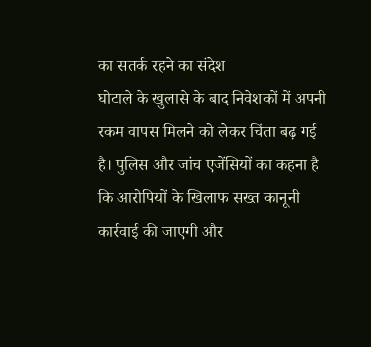का सतर्क रहने का संदेश
घोटाले के खुलासे के बाद निवेशकों में अपनी रकम वापस मिलने को लेकर चिंता बढ़ गई है। पुलिस और जांच एजेंसियों का कहना है कि आरोपियों के खिलाफ सख्त कानूनी कार्रवाई की जाएगी और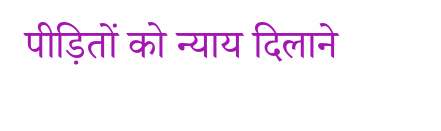पीड़ितों को न्याय दिलाने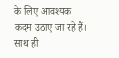के लिए आवश्यक कदम उठाए जा रहे हैं। साथ ही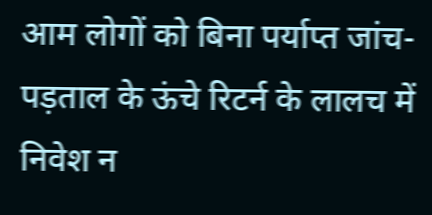आम लोगों को बिना पर्याप्त जांच-पड़ताल के ऊंचे रिटर्न के लालच में निवेश न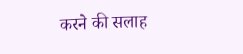करने की सलाह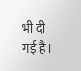भी दी गई है।